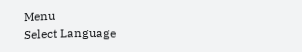Menu
Select Language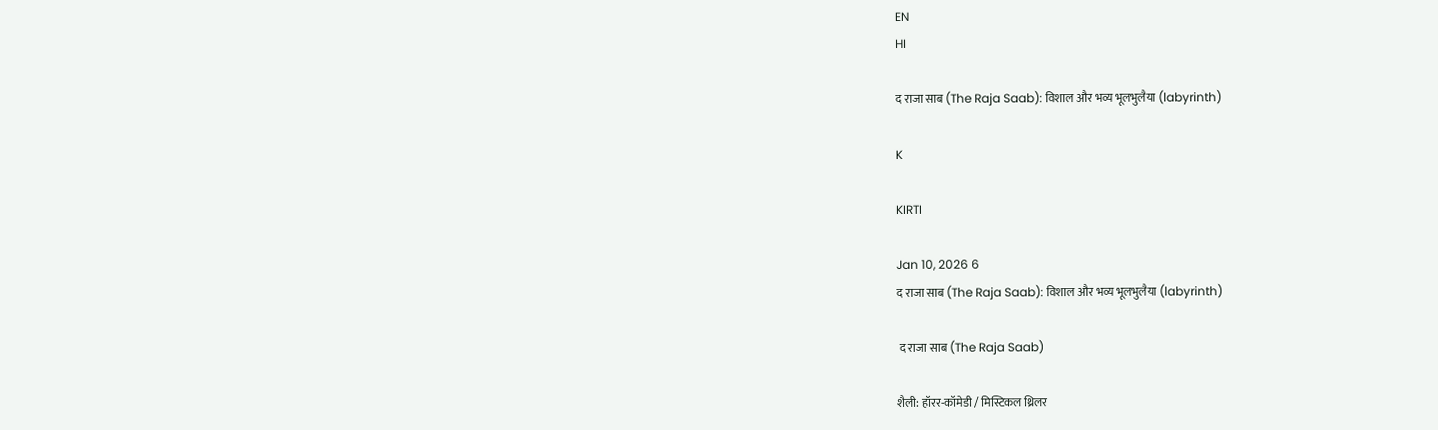EN
HI

द राजा साब (The Raja Saab): विशाल और भव्य भूलभुलैया (labyrinth)

K

KIRTI

Jan 10, 2026 6
द राजा साब (The Raja Saab): विशाल और भव्य भूलभुलैया (labyrinth)

 द राजा साब (The Raja Saab)

शैली: हॉरर-कॉमेडी / मिस्टिकल थ्रिलर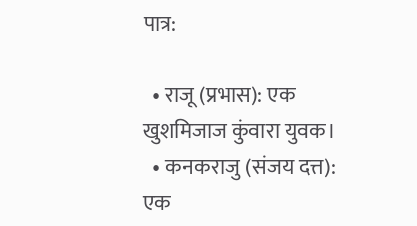पात्र:

  • राजू (प्रभास): एक खुशमिजाज कुंवारा युवक।
  • कनकराजु (संजय दत्त): एक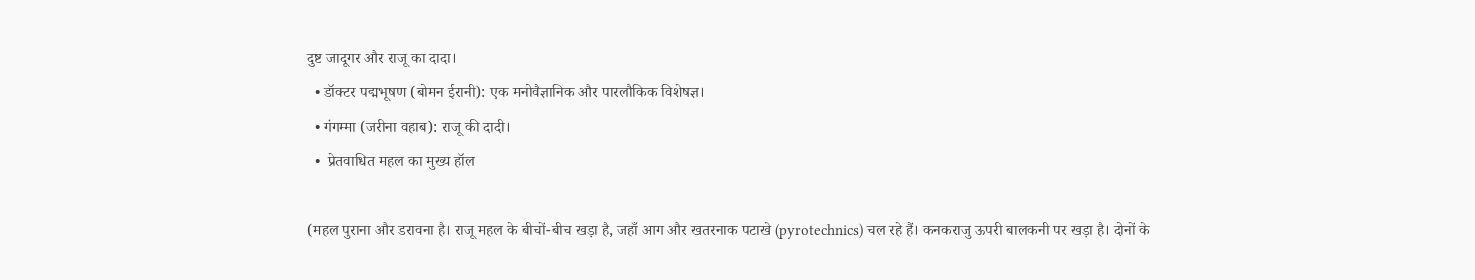दुष्ट जादूगर और राजू का दादा।
  • डॉक्टर पद्मभूषण (बोमन ईरानी): एक मनोवैज्ञानिक और पारलौकिक विशेषज्ञ।
  • गंगम्मा (जरीना वहाब): राजू की दादी।
  •  प्रेतवाधित महल का मुख्य हॉल

(महल पुराना और डरावना है। राजू महल के बीचों-बीच खड़ा है, जहाँ आग और खतरनाक पटाखे (pyrotechnics) चल रहे हैं। कनकराजु ऊपरी बालकनी पर खड़ा है। दोनों के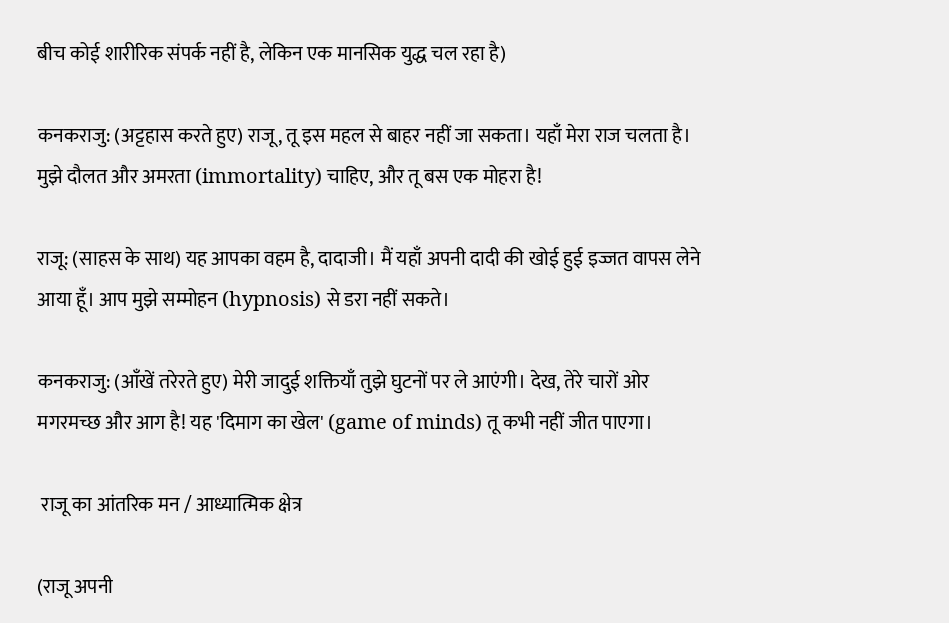बीच कोई शारीरिक संपर्क नहीं है, लेकिन एक मानसिक युद्ध चल रहा है)

कनकराजु: (अट्टहास करते हुए) राजू, तू इस महल से बाहर नहीं जा सकता। यहाँ मेरा राज चलता है। मुझे दौलत और अमरता (immortality) चाहिए, और तू बस एक मोहरा है!

राजू: (साहस के साथ) यह आपका वहम है, दादाजी। मैं यहाँ अपनी दादी की खोई हुई इज्जत वापस लेने आया हूँ। आप मुझे सम्मोहन (hypnosis) से डरा नहीं सकते।

कनकराजु: (आँखें तरेरते हुए) मेरी जादुई शक्तियाँ तुझे घुटनों पर ले आएंगी। देख, तेरे चारों ओर मगरमच्छ और आग है! यह 'दिमाग का खेल' (game of minds) तू कभी नहीं जीत पाएगा।

 राजू का आंतरिक मन / आध्यात्मिक क्षेत्र

(राजू अपनी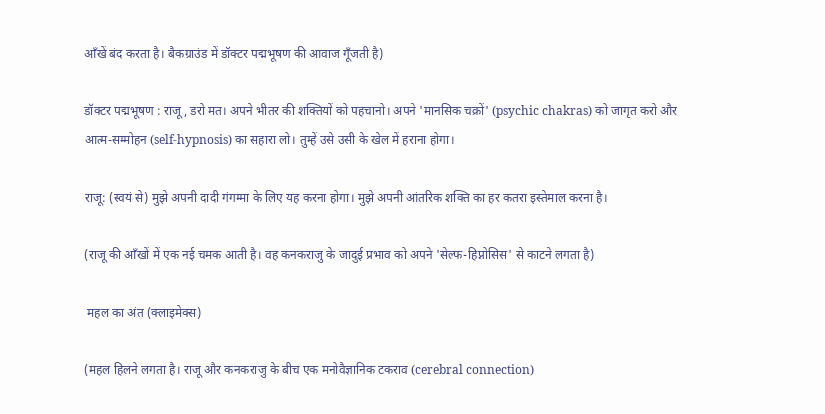आँखें बंद करता है। बैकग्राउंड में डॉक्टर पद्मभूषण की आवाज गूँजती है)

डॉक्टर पद्मभूषण : राजू, डरो मत। अपने भीतर की शक्तियों को पहचानो। अपने 'मानसिक चक्रों' (psychic chakras) को जागृत करो और आत्म-सम्मोहन (self-hypnosis) का सहारा लो। तुम्हें उसे उसी के खेल में हराना होगा।

राजू: (स्वयं से) मुझे अपनी दादी गंगम्मा के लिए यह करना होगा। मुझे अपनी आंतरिक शक्ति का हर कतरा इस्तेमाल करना है।

(राजू की आँखों में एक नई चमक आती है। वह कनकराजु के जादुई प्रभाव को अपने 'सेल्फ-हिप्नोसिस' से काटने लगता है)

 महल का अंत (क्लाइमेक्स)

(महल हिलने लगता है। राजू और कनकराजु के बीच एक मनोवैज्ञानिक टकराव (cerebral connection)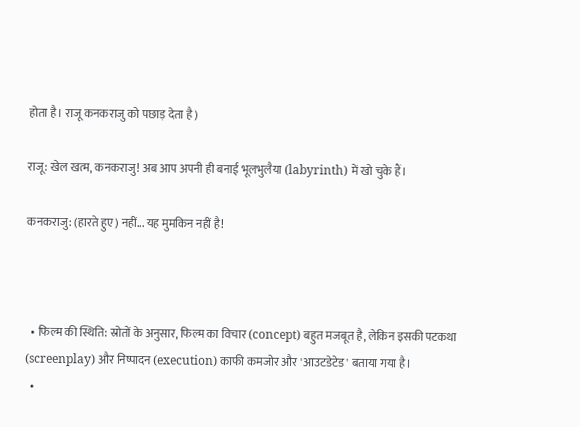होता है। राजू कनकराजु को पछाड़ देता है)

राजू: खेल खत्म, कनकराजु! अब आप अपनी ही बनाई भूलभुलैया (labyrinth) में खो चुके हैं।

कनकराजु: (हारते हुए) नहीं... यह मुमकिन नहीं है!



  • फिल्म की स्थिति: स्रोतों के अनुसार, फिल्म का विचार (concept) बहुत मजबूत है, लेकिन इसकी पटकथा (screenplay) और निष्पादन (execution) काफी कमजोर और 'आउटडेटेड' बताया गया है।
  •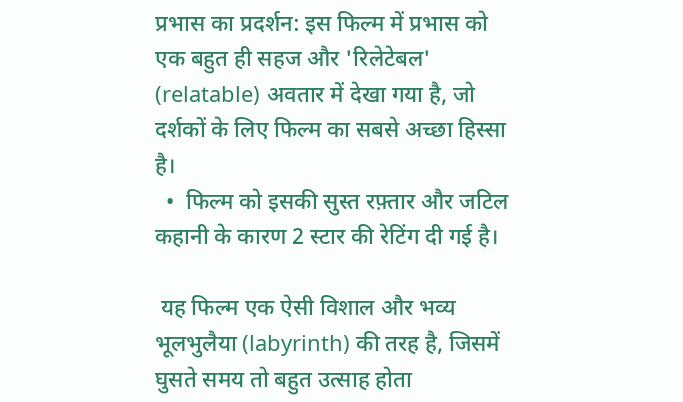प्रभास का प्रदर्शन: इस फिल्म में प्रभास को एक बहुत ही सहज और 'रिलेटेबल' (relatable) अवतार में देखा गया है, जो दर्शकों के लिए फिल्म का सबसे अच्छा हिस्सा है।
  •  फिल्म को इसकी सुस्त रफ़्तार और जटिल कहानी के कारण 2 स्टार की रेटिंग दी गई है।

 यह फिल्म एक ऐसी विशाल और भव्य भूलभुलैया (labyrinth) की तरह है, जिसमें घुसते समय तो बहुत उत्साह होता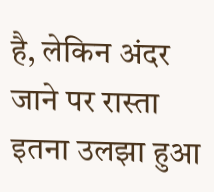है, लेकिन अंदर जाने पर रास्ता इतना उलझा हुआ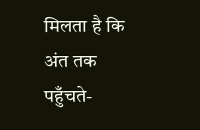मिलता है कि अंत तक पहुँचते-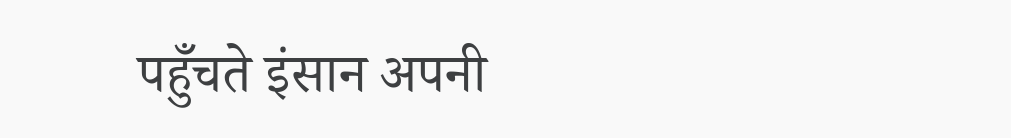पहुँचते इंसान अपनी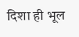दिशा ही भूल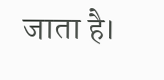जाता है।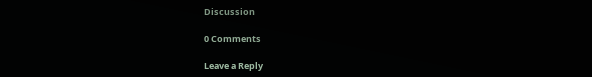Discussion

0 Comments

Leave a Reply